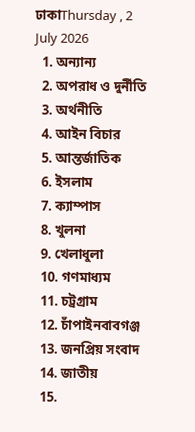ঢাকাThursday , 2 July 2026
  1. অন্যান্য
  2. অপরাধ ও দুর্নীতি
  3. অর্থনীতি
  4. আইন বিচার
  5. আন্তর্জাতিক
  6. ইসলাম
  7. ক্যাম্পাস
  8. খুলনা
  9. খেলাধুলা
  10. গণমাধ্যম
  11. চট্রগ্রাম
  12. চাঁপাইনবাবগঞ্জ
  13. জনপ্রিয় সংবাদ
  14. জাতীয়
  15.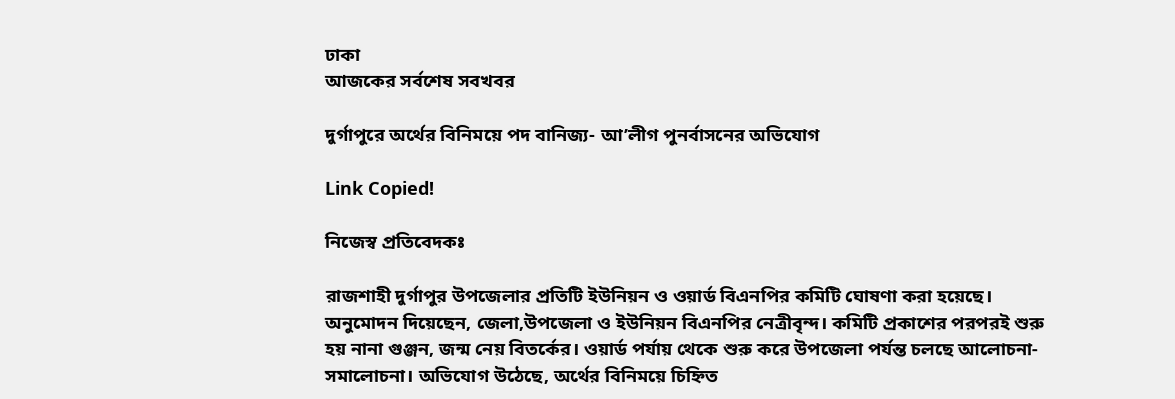ঢাকা
আজকের সর্বশেষ সবখবর

দুর্গাপুরে অর্থের বিনিময়ে পদ বানিজ্য- আ’লীগ পুনর্বাসনের অভিযোগ

Link Copied!

নিজেস্ব প্রতিবেদকঃ

রাজশাহী দুর্গাপুর উপজেলার প্রতিটি ইউনিয়ন ও ওয়ার্ড বিএনপির কমিটি ঘোষণা করা হয়েছে। অনুমোদন দিয়েছেন, জেলা,উপজেলা ও ইউনিয়ন বিএনপির নেত্রীবৃন্দ। কমিটি প্রকাশের পরপরই শুরু হয় নানা গুঞ্জন, জন্ম নেয় বিতর্কের। ওয়ার্ড পর্যায় থেকে শুরু করে উপজেলা পর্যন্ত চলছে আলোচনা-সমালোচনা। অভিযোগ উঠেছে, অর্থের বিনিময়ে চিহ্নিত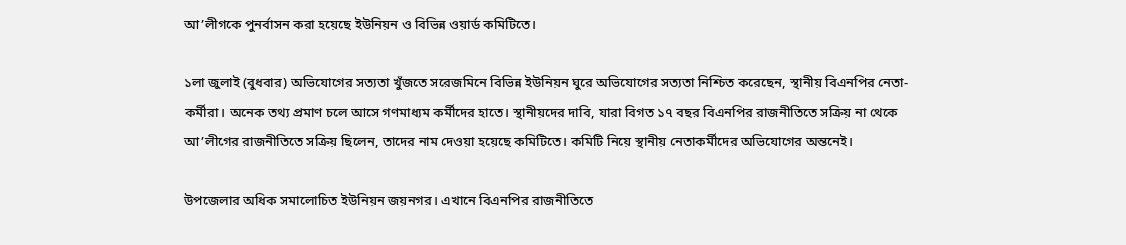আ’লীগকে পুনর্বাসন করা হয়েছে ইউনিয়ন ও বিভিন্ন ওয়ার্ড কমিটিতে।

১লা জুলাই (বুধবার) অভিযোগের সত্যতা খুঁজতে সরেজমিনে বিভিন্ন ইউনিয়ন ঘুরে অভিযোগের সত্যতা নিশ্চিত করেছেন, স্থানীয় বিএনপির নেতা-কর্মীরা। অনেক তথ্য প্রমাণ চলে আসে গণমাধ্যম কর্মীদের হাতে। স্থানীয়দের দাবি, যারা বিগত ১৭ বছর বিএনপির রাজনীতিতে সক্রিয় না থেকে আ’লীগের রাজনীতিতে সক্রিয় ছিলেন, তাদের নাম দেওয়া হয়েছে কমিটিতে। কমিটি নিয়ে স্থানীয় নেতাকর্মীদের অভিযোগের অন্তনেই।

উপজেলার অধিক সমালোচিত ইউনিয়ন জয়নগর। এখানে বিএনপির রাজনীতিতে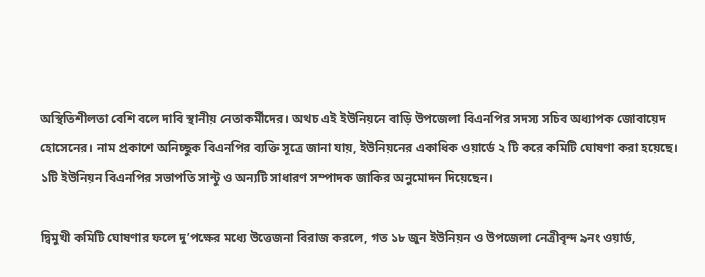অস্থিতিশীলতা বেশি বলে দাবি স্থানীয় নেতাকর্মীদের। অথচ এই ইউনিয়নে বাড়ি উপজেলা বিএনপির সদস্য সচিব অধ্যাপক জোবায়েদ হোসেনের। নাম প্রকাশে অনিচ্ছুক বিএনপির ব্যক্তি সূত্রে জানা যায়, ইউনিয়নের একাধিক ওয়ার্ডে ২ টি করে কমিটি ঘোষণা করা হয়েছে। ১টি ইউনিয়ন বিএনপির সভাপতি সান্টু ও অন্যটি সাধারণ সম্পাদক জাকির অনুমোদন দিয়েছেন।

দ্বিমুখী কমিটি ঘোষণার ফলে দু’পক্ষের মধ্যে উত্তেজনা বিরাজ করলে, গত ১৮ জুন ইউনিয়ন ও উপজেলা নেত্রীবৃন্দ ৯নং ওয়ার্ড,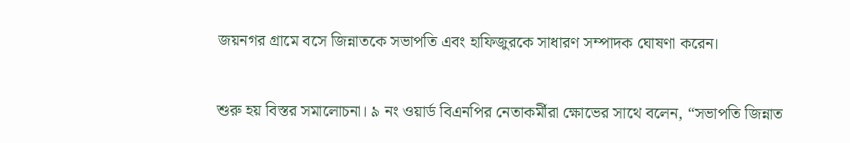জয়নগর গ্রামে বসে জিন্নাতকে সভাপতি এবং হাফিজুরকে সাধারণ সম্পাদক ঘোষণা করেন।

শুরু হয় বিস্তর সমালোচনা। ৯ নং ওয়ার্ড বিএনপির নেতাকর্মীরা ক্ষোভের সাথে বলেন, “সভাপতি জিন্নাত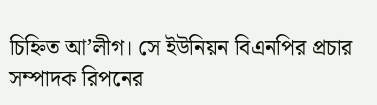চিহ্নিত আ’লীগ। সে ইউনিয়ন বিএনপির প্রচার সম্পাদক রিপনের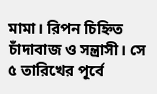মামা। রিপন চিহ্নিত চাঁদাবাজ ও সন্ত্রাসী। সে ৫ তারিখের পূর্বে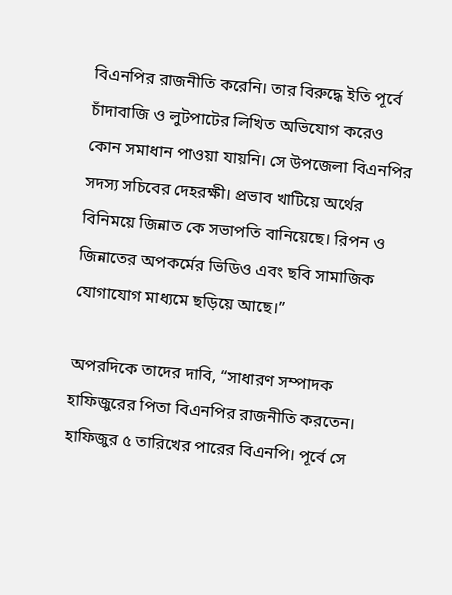বিএনপির রাজনীতি করেনি। তার বিরুদ্ধে ইতি পূর্বে চাঁদাবাজি ও লুটপাটের লিখিত অভিযোগ করেও কোন সমাধান পাওয়া যায়নি। সে উপজেলা বিএনপির সদস্য সচিবের দেহরক্ষী। প্রভাব খাটিয়ে অর্থের বিনিময়ে জিন্নাত কে সভাপতি বানিয়েছে। রিপন ও জিন্নাতের অপকর্মের ভিডিও এবং ছবি সামাজিক যোগাযোগ মাধ্যমে ছড়িয়ে আছে।”

অপরদিকে তাদের দাবি, “সাধারণ সম্পাদক হাফিজুরের পিতা বিএনপির রাজনীতি করতেন। হাফিজুর ৫ তারিখের পারের বিএনপি। পূর্বে সে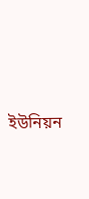ইউনিয়ন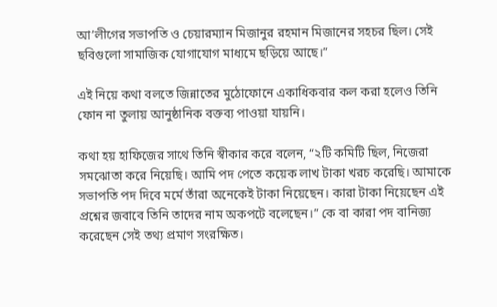আ’লীগের সভাপতি ও চেয়ারম্যান মিজানুর রহমান মিজানের সহচর ছিল। সেই ছবিগুলো সামাজিক যোগাযোগ মাধ্যমে ছড়িয়ে আছে।”

এই নিয়ে কথা বলতে জিন্নাতের মুঠোফোনে একাধিকবার কল করা হলেও তিনি ফোন না তুলায় আনুষ্ঠানিক বক্তব্য পাওয়া যায়নি।

কথা হয় হাফিজের সাথে তিনি স্বীকার করে বলেন, “২টি কমিটি ছিল, নিজেরা সমঝোতা করে নিয়েছি। আমি পদ পেতে কয়েক লাখ টাকা খরচ করেছি। আমাকে সভাপতি পদ দিবে মর্মে তাঁরা অনেকেই টাকা নিয়েছেন। কারা টাকা নিয়েছেন এই প্রশ্নের জবাবে তিনি তাদের নাম অকপটে বলেছেন।” কে বা কারা পদ বানিজ্য করেছেন সেই তথ্য প্রমাণ সংরক্ষিত।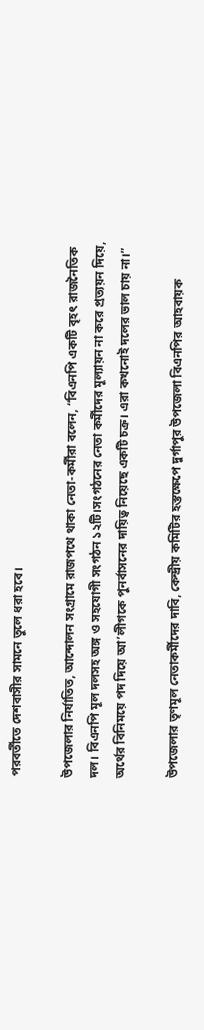পরবর্তীতে দেশবাসীর সামনে তুলে ধরা হবে।

উপজেলার নির্যাতিত, আন্দোলন সংগ্রামে রাজপথে থাকা নেতা-কর্মীরা বলেন, “বিএনপি একটি বৃহৎ রাজনৈতিক দল। বিএনপি মূল দলসহ অঙ্গ ও সহযোগী সংগঠন ১২টি।সংগঠনের নেতা কর্মীদের মূল্যায়ন না করে প্রত্যয়ন দিয়ে, অর্থের বিনিময়ে পদ দিয়ে আ’লীগকে পুনর্বাসনের দায়িত্ব নিয়েছে একটি চক্র। এরা কখনোই দলের ভাল চায় না।”

উপজেলার তৃণমূল নেতাকর্মীদের দাবি, কেন্দ্রীয় কমিটির হস্তক্ষেপে দুর্গাপুর উপজেলা বিএনপির আহবায়ক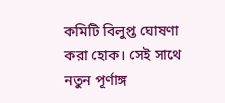কমিটি বিলুপ্ত ঘোষণা করা হোক। সেই সাথে নতুন পূর্ণাঙ্গ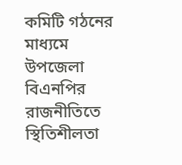কমিটি গঠনের মাধ্যমে উপজেলা বিএনপির রাজনীতিতে স্থিতিশীলতা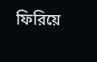ফিরিয়ে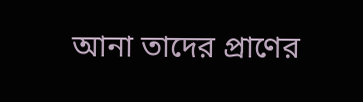আনা তাদের প্রাণের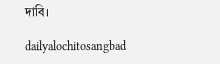দাবি।

dailyalochitosangbad